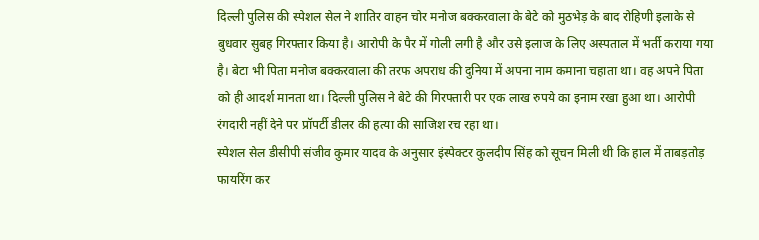दिल्ली पुलिस की स्पेशल सेल ने शातिर वाहन चोर मनोज बक्करवाला के बेटे को मुठभेड़ के बाद रोहिणी इलाके से बुधवार सुबह गिरफ्तार किया है। आरोपी के पैर में गोली लगी है और उसे इलाज के लिए अस्पताल में भर्ती कराया गया है। बेटा भी पिता मनोज बक्करवाला की तरफ अपराध की दुनिया में अपना नाम कमाना चहाता था। वह अपने पिता को ही आदर्श मानता था। दिल्ली पुलिस ने बेटे की गिरफ्तारी पर एक लाख रुपये का इनाम रखा हुआ था। आरोपी रंगदारी नहीं देने पर प्रॉपर्टी डीलर की हत्या की साजिश रच रहा था।
स्पेशल सेल डीसीपी संजीव कुमार यादव के अनुसार इंस्पेक्टर कुलदीप सिंह को सूचन मिली थी कि हाल में ताबड़तोड़ फायरिंग कर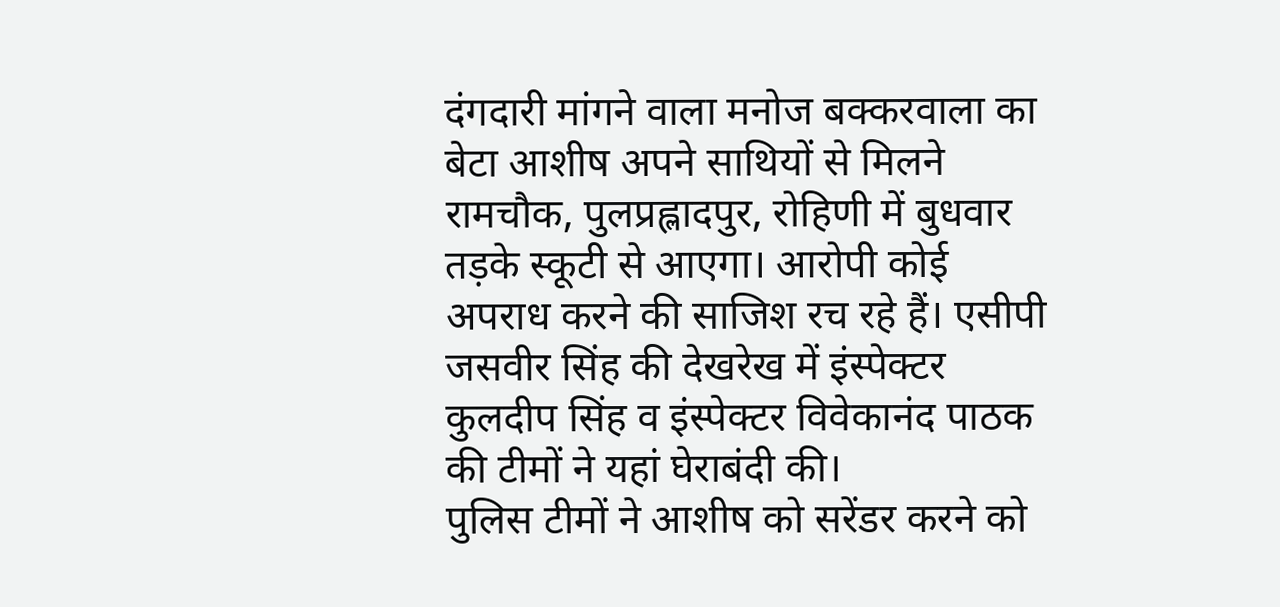दंगदारी मांगने वाला मनोज बक्करवाला का बेटा आशीष अपने साथियों से मिलने रामचौक, पुलप्रह्लादपुर, रोहिणी में बुधवार तड़के स्कूटी से आएगा। आरोपी कोई अपराध करने की साजिश रच रहे हैं। एसीपी जसवीर सिंह की देखरेख में इंस्पेक्टर कुलदीप सिंह व इंस्पेक्टर विवेकानंद पाठक की टीमों ने यहां घेराबंदी की।
पुलिस टीमों ने आशीष को सरेंडर करने को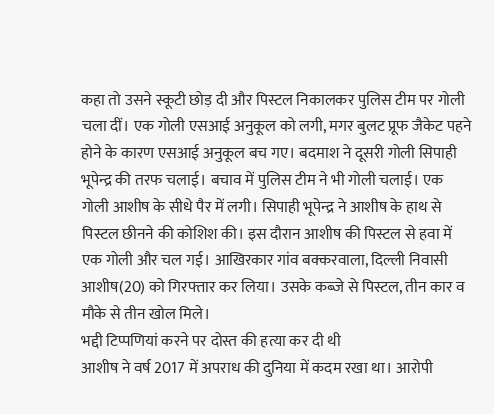कहा तो उसने स्कूटी छोड़ दी और पिस्टल निकालकर पुलिस टीम पर गोली चला दीं। एक गोली एसआई अनुकूल को लगी, मगर बुलट प्रूफ जैकेट पहने होने के कारण एसआई अनुकूल बच गए। बदमाश ने दूसरी गोली सिपाही भूपेन्द्र की तरफ चलाई। बचाव में पुलिस टीम ने भी गोली चलाई। एक गोली आशीष के सीधे पैर में लगी। सिपाही भूपेन्द्र ने आशीष के हाथ से पिस्टल छीनने की कोशिश की। इस दौरान आशीष की पिस्टल से हवा में एक गोली और चल गई। आखिरकार गांव बक्करवाला, दिल्ली निवासी आशीष(20) को गिरफ्तार कर लिया। उसके कब्जे से पिस्टल, तीन कार व मौके से तीन खोल मिले।
भद्दी टिप्पणियां करने पर दोस्त की हत्या कर दी थी
आशीष ने वर्ष 2017 में अपराध की दुनिया में कदम रखा था। आरोपी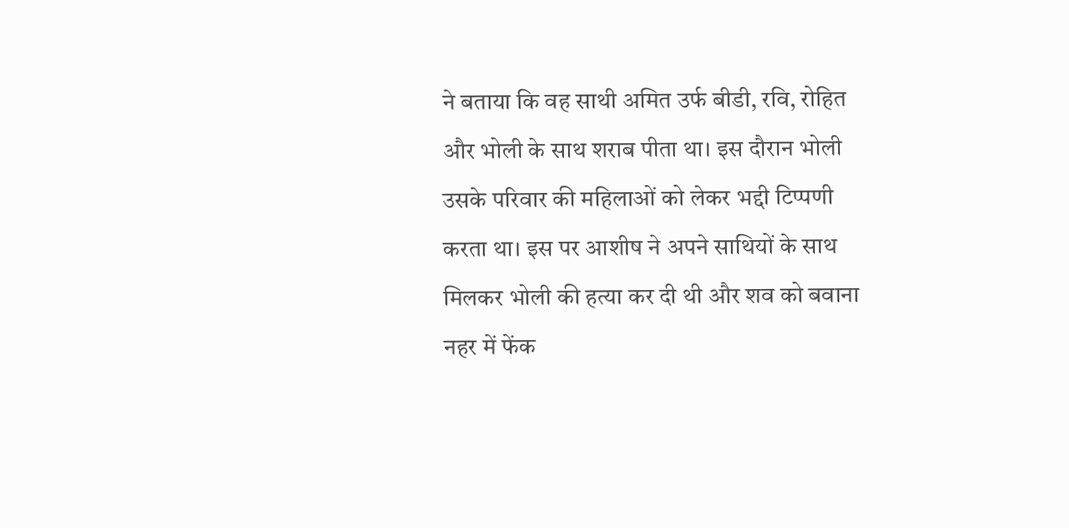ने बताया कि वह साथी अमित उर्फ बीडी, रवि, रोहित और भोली के साथ शराब पीता था। इस दौरान भोली उसके परिवार की महिलाओं को लेकर भद्दी टिप्पणी करता था। इस पर आशीष ने अपने साथियों के साथ मिलकर भोली की हत्या कर दी थी और शव को बवाना नहर में फेंक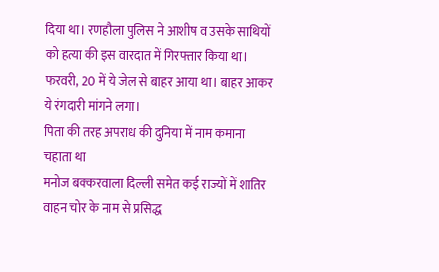दिया था। रणहौला पुलिस ने आशीष व उसके साथियों को हत्या की इस वारदात में गिरफ्तार किया था। फरवरी, 20 में ये जेल से बाहर आया था। बाहर आकर ये रंगदारी मांगने लगा।
पिता की तरह अपराध की दुनिया में नाम कमाना चहाता था
मनोज बक्करवाला दिल्ली समेत कई राज्यों में शातिर वाहन चोर के नाम से प्रसिद्ध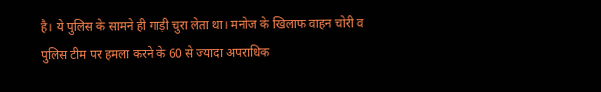है। ये पुलिस के सामने ही गाड़ी चुरा लेता था। मनोज के खिलाफ वाहन चोरी व पुलिस टीम पर हमला करने के 60 से ज्यादा अपराधिक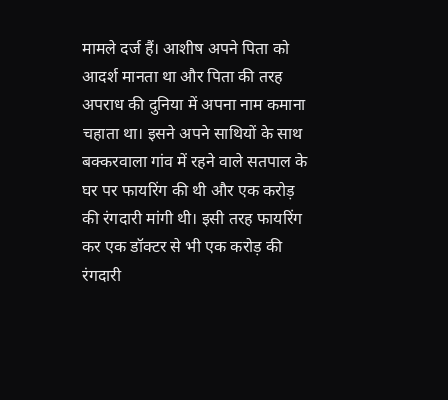मामले दर्ज हैं। आशीष अपने पिता को आदर्श मानता था और पिता की तरह अपराध की दुनिया में अपना नाम कमाना चहाता था। इसने अपने साथियों के साथ बक्करवाला गांव में रहने वाले सतपाल के घर पर फायरिंग की थी और एक करोड़ की रंगदारी मांगी थी। इसी तरह फायरिंग कर एक डॉक्टर से भी एक करोड़ की रंगदारी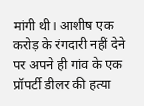मांगी थी। आशीष एक करोड़ के रंगदारी नहीं देने पर अपने ही गांव के एक प्रॉपर्टी डीलर की हत्या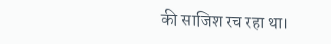की साजिश रच रहा था।